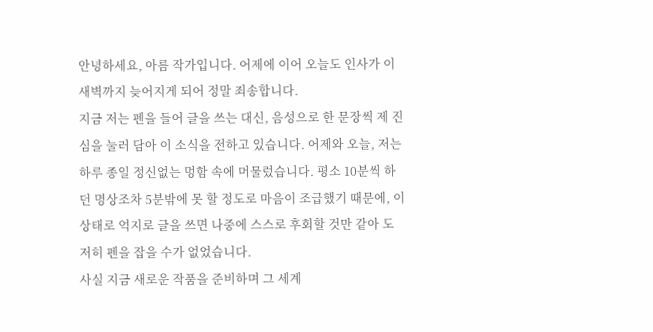안녕하세요, 아름 작가입니다. 어제에 이어 오늘도 인사가 이 새벽까지 늦어지게 되어 정말 죄송합니다.
지금 저는 펜을 들어 글을 쓰는 대신, 음성으로 한 문장씩 제 진심을 눌러 담아 이 소식을 전하고 있습니다. 어제와 오늘, 저는 하루 종일 정신없는 멍함 속에 머물렀습니다. 평소 10분씩 하던 명상조차 5분밖에 못 할 정도로 마음이 조급했기 때문에, 이 상태로 억지로 글을 쓰면 나중에 스스로 후회할 것만 같아 도저히 펜을 잡을 수가 없었습니다.
사실 지금 새로운 작품을 준비하며 그 세계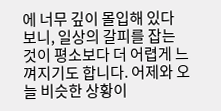에 너무 깊이 몰입해 있다 보니, 일상의 갈피를 잡는 것이 평소보다 더 어렵게 느껴지기도 합니다. 어제와 오늘 비슷한 상황이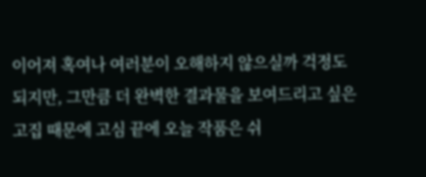이어져 혹여나 여러분이 오해하지 않으실까 걱정도 되지만, 그만큼 더 완벽한 결과물을 보여드리고 싶은 고집 때문에 고심 끝에 오늘 작품은 쉬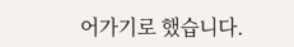어가기로 했습니다.